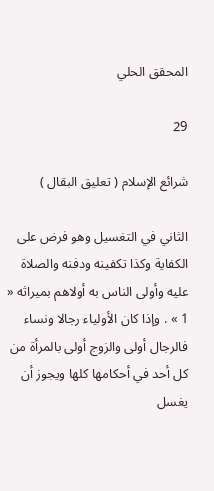المحقق الحلي

29

شرائع الإسلام ( تعليق البقال )

الثاني في التغسيل وهو فرض على الكفاية وكذا تكفينه ودفنه والصلاة عليه وأولى الناس به أولاهم بميراثه « 1 » . وإذا كان الأولياء رجالا ونساء فالرجال أولى والزوج أولى بالمرأة من كل أحد في أحكامها كلها ويجوز أن يغسل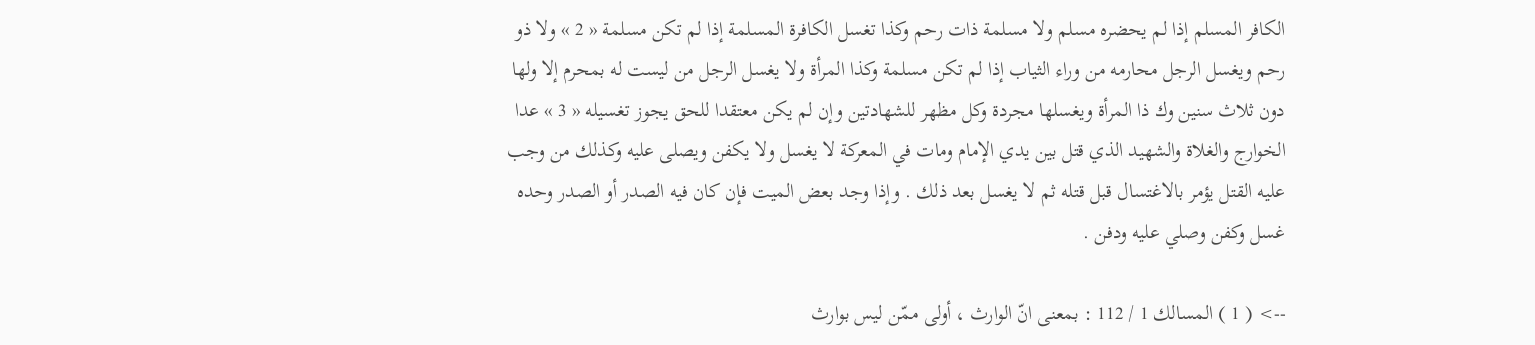الكافر المسلم إذا لم يحضره مسلم ولا مسلمة ذات رحم وكذا تغسل الكافرة المسلمة إذا لم تكن مسلمة « 2 » ولا ذو رحم ويغسل الرجل محارمه من وراء الثياب إذا لم تكن مسلمة وكذا المرأة ولا يغسل الرجل من ليست له بمحرم إلا ولها دون ثلاث سنين وك ذا المرأة ويغسلها مجردة وكل مظهر للشهادتين وإن لم يكن معتقدا للحق يجوز تغسيله « 3 » عدا الخوارج والغلاة والشهيد الذي قتل بين يدي الإمام ومات في المعركة لا يغسل ولا يكفن ويصلى عليه وكذلك من وجب عليه القتل يؤمر بالاغتسال قبل قتله ثم لا يغسل بعد ذلك . وإذا وجد بعض الميت فإن كان فيه الصدر أو الصدر وحده غسل وكفن وصلي عليه ودفن .

--> ( 1 ) المسالك 1 / 112 : بمعنى انّ الوارث ، أولى ممّن ليس بوارث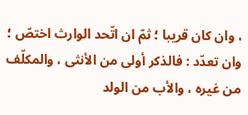، وان كان قريبا ؛ ثمّ ان اتّحد الوارث اختصّ ؛ وان تعدّد : فالذكر أولى من الأنثى ، والمكلّف من غيره ، والأب من الولد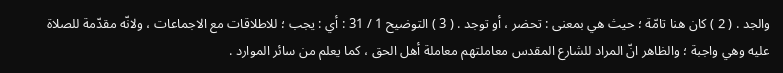والجد . ( 2 ) كان هنا تامّة ؛ حيث هي بمعنى : تحضر ، أو توجد . ( 3 ) التوضيح 1 / 31 : أي : يجب ؛ للاطلاقات مع الاجماعات ، ولانّه مقدّمة للصلاة عليه وهي واجبة ؛ والظاهر انّ المراد للشارع المقدس معاملتهم معاملة أهل الحق ، كما يعلم من سائر الموارد .